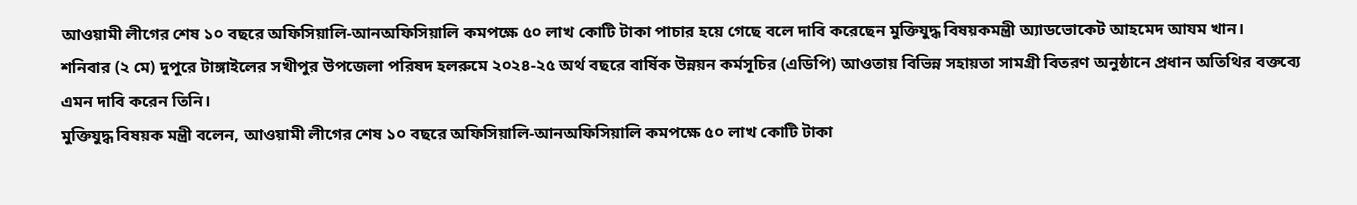আওয়ামী লীগের শেষ ১০ বছরে অফিসিয়ালি-আনঅফিসিয়ালি কমপক্ষে ৫০ লাখ কোটি টাকা পাচার হয়ে গেছে বলে দাবি করেছেন মুক্তিযুদ্ধ বিষয়কমন্ত্রী অ্যাডভোকেট আহমেদ আযম খান।
শনিবার (২ মে) দুপুরে টাঙ্গাইলের সখীপুর উপজেলা পরিষদ হলরুমে ২০২৪-২৫ অর্থ বছরে বার্ষিক উন্নয়ন কর্মসূচির (এডিপি) আওতায় বিভিন্ন সহায়তা সামগ্রী বিতরণ অনুষ্ঠানে প্রধান অতিথির বক্তব্যে এমন দাবি করেন তিনি।
মুক্তিযুদ্ধ বিষয়ক মন্ত্রী বলেন, আওয়ামী লীগের শেষ ১০ বছরে অফিসিয়ালি-আনঅফিসিয়ালি কমপক্ষে ৫০ লাখ কোটি টাকা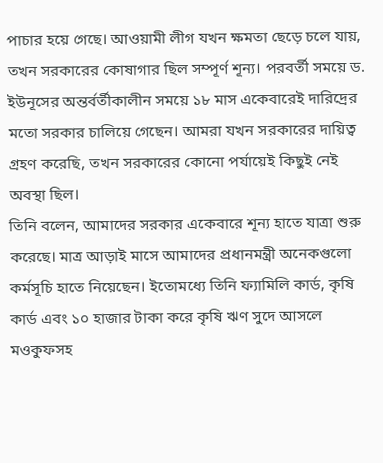পাচার হয়ে গেছে। আওয়ামী লীগ যখন ক্ষমতা ছেড়ে চলে যায়, তখন সরকারের কোষাগার ছিল সম্পূর্ণ শূন্য। পরবর্তী সময়ে ড. ইউনূসের অন্তর্বর্তীকালীন সময়ে ১৮ মাস একেবারেই দারিদ্রের মতো সরকার চালিয়ে গেছেন। আমরা যখন সরকারের দায়িত্ব গ্রহণ করেছি, তখন সরকারের কোনো পর্যায়েই কিছুই নেই অবস্থা ছিল।
তিনি বলেন, আমাদের সরকার একেবারে শূন্য হাতে যাত্রা শুরু করেছে। মাত্র আড়াই মাসে আমাদের প্রধানমন্ত্রী অনেকগুলো কর্মসূচি হাতে নিয়েছেন। ইতোমধ্যে তিনি ফ্যামিলি কার্ড, কৃষি কার্ড এবং ১০ হাজার টাকা করে কৃষি ঋণ সুদে আসলে মওকুফসহ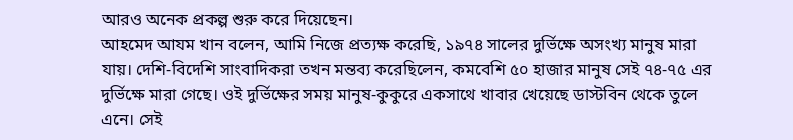আরও অনেক প্রকল্প শুরু করে দিয়েছেন।
আহমেদ আযম খান বলেন, আমি নিজে প্রত্যক্ষ করেছি, ১৯৭৪ সালের দুর্ভিক্ষে অসংখ্য মানুষ মারা যায়। দেশি-বিদেশি সাংবাদিকরা তখন মন্তব্য করেছিলেন, কমবেশি ৫০ হাজার মানুষ সেই ৭৪-৭৫ এর দুর্ভিক্ষে মারা গেছে। ওই দুর্ভিক্ষের সময় মানুষ-কুকুরে একসাথে খাবার খেয়েছে ডাস্টবিন থেকে তুলে এনে। সেই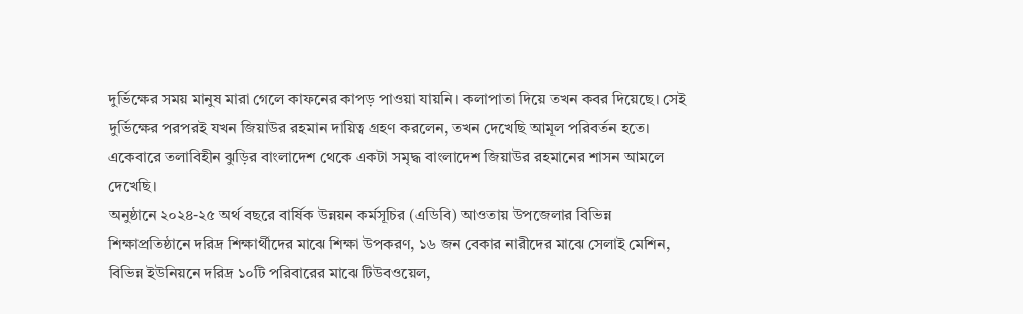দুর্ভিক্ষের সময় মানুষ মারা গেলে কাফনের কাপড় পাওয়া যায়নি। কলাপাতা দিয়ে তখন কবর দিয়েছে। সেই দুর্ভিক্ষের পরপরই যখন জিয়াউর রহমান দায়িত্ব গ্রহণ করলেন, তখন দেখেছি আমূল পরিবর্তন হতে। একেবারে তলাবিহীন ঝুড়ির বাংলাদেশ থেকে একটা সমৃদ্ধ বাংলাদেশ জিয়াউর রহমানের শাসন আমলে দেখেছি।
অনুষ্ঠানে ২০২৪-২৫ অর্থ বছরে বার্ষিক উন্নয়ন কর্মসূচির (এডিবি) আওতায় উপজেলার বিভিন্ন শিক্ষাপ্রতিষ্ঠানে দরিদ্র শিক্ষার্থীদের মাঝে শিক্ষা উপকরণ, ১৬ জন বেকার নারীদের মাঝে সেলাই মেশিন, বিভিন্ন ইউনিয়নে দরিদ্র ১০টি পরিবারের মাঝে টিউবওয়েল,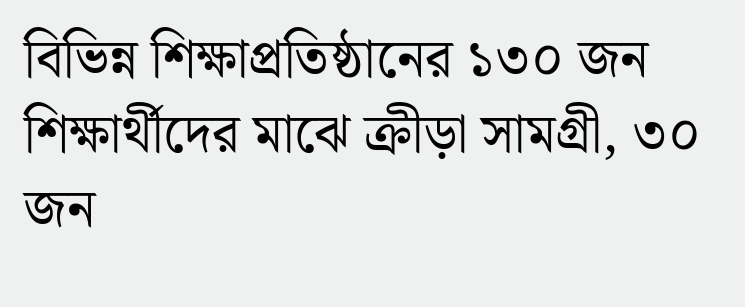বিভিন্ন শিক্ষাপ্রতিষ্ঠানের ১৩০ জন শিক্ষার্থীদের মাঝে ক্রীড়া সামগ্রী, ৩০ জন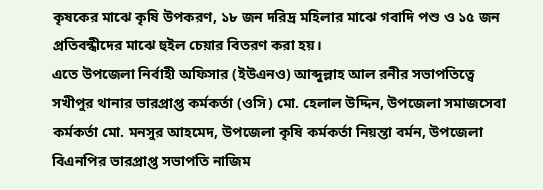কৃষকের মাঝে কৃষি উপকরণ, ১৮ জন দরিদ্র মহিলার মাঝে গবাদি পশু ও ১৫ জন প্রতিবন্ধীদের মাঝে হুইল চেয়ার বিতরণ করা হয়।
এতে উপজেলা নির্বাহী অফিসার (ইউএনও) আব্দুল্লাহ আল রনীর সভাপতিত্বে সখীপুর থানার ভারপ্রাপ্ত কর্মকর্তা (ওসি) মো. হেলাল উদ্দিন, উপজেলা সমাজসেবা কর্মকর্তা মো. মনসুর আহমেদ, উপজেলা কৃষি কর্মকর্তা নিয়ন্তা বর্মন, উপজেলা বিএনপির ভারপ্রাপ্ত সভাপতি নাজিম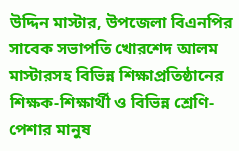উদ্দিন মাস্টার, উপজেলা বিএনপির সাবেক সভাপতি খোরশেদ আলম মাস্টারসহ বিভিন্ন শিক্ষাপ্রতিষ্ঠানের শিক্ষক-শিক্ষার্থী ও বিভিন্ন শ্রেণি-পেশার মানুষ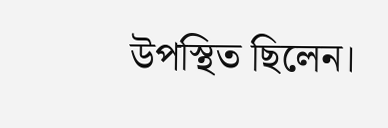উপস্থিত ছিলেন।